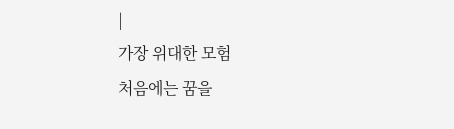|
가장 위대한 모험
처음에는 꿈을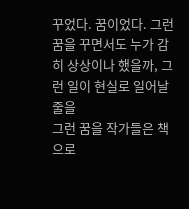꾸었다. 꿈이었다. 그런 꿈을 꾸면서도 누가 감히 상상이나 했을까, 그런 일이 현실로 일어날 줄을
그런 꿈을 작가들은 책으로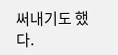써내기도 했다.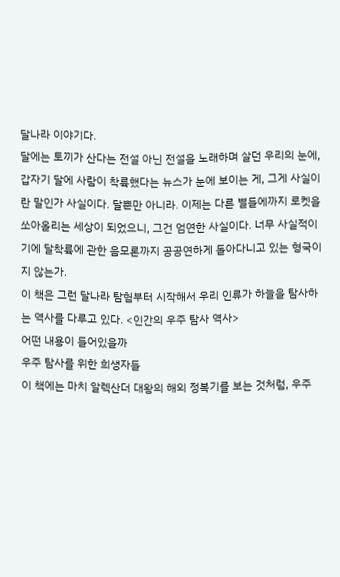달나라 이야기다.
달에는 토끼가 산다는 전설 아닌 전설을 노래하며 살던 우리의 눈에, 갑자기 달에 사람이 착륙했다는 뉴스가 눈에 보이는 게, 그게 사실이란 말인가 사실이다. 달뿐만 아니라. 이제는 다른 별들에까지 로켓을 쏘아올리는 세상이 되었으니, 그건 엄연한 사실이다. 너무 사실적이기에 달착륙에 관한 음모론까지 공공연하게 돌아다니고 있는 형국이지 않는가.
이 책은 그런 달나라 탐험부터 시작해서 우리 인류가 하늘을 탐사하는 역사를 다루고 있다. <인간의 우주 탐사 역사>
어떤 내용이 들어있을까
우주 탐사를 위한 희생자들
이 책에는 마치 알렉산더 대왕의 해외 정복기를 보는 것처럼, 우주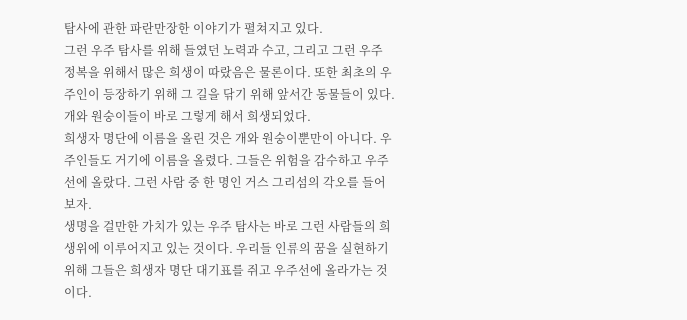탐사에 관한 파란만장한 이야기가 펼쳐지고 있다.
그런 우주 탐사를 위해 들였던 노력과 수고, 그리고 그런 우주 정복을 위해서 많은 희생이 따랐음은 물론이다. 또한 최초의 우주인이 등장하기 위해 그 길을 닦기 위해 앞서간 동물들이 있다. 개와 원숭이들이 바로 그렇게 해서 희생되었다.
희생자 명단에 이름을 올린 것은 개와 원숭이뿐만이 아니다. 우주인들도 거기에 이름을 올렸다. 그들은 위험을 감수하고 우주선에 올랐다. 그런 사람 중 한 명인 거스 그리섬의 각오를 들어보자.
생명을 걸만한 가치가 있는 우주 탐사는 바로 그런 사람들의 희생위에 이루어지고 있는 것이다. 우리들 인류의 꿈을 실현하기 위해 그들은 희생자 명단 대기표를 쥐고 우주선에 올라가는 것이다.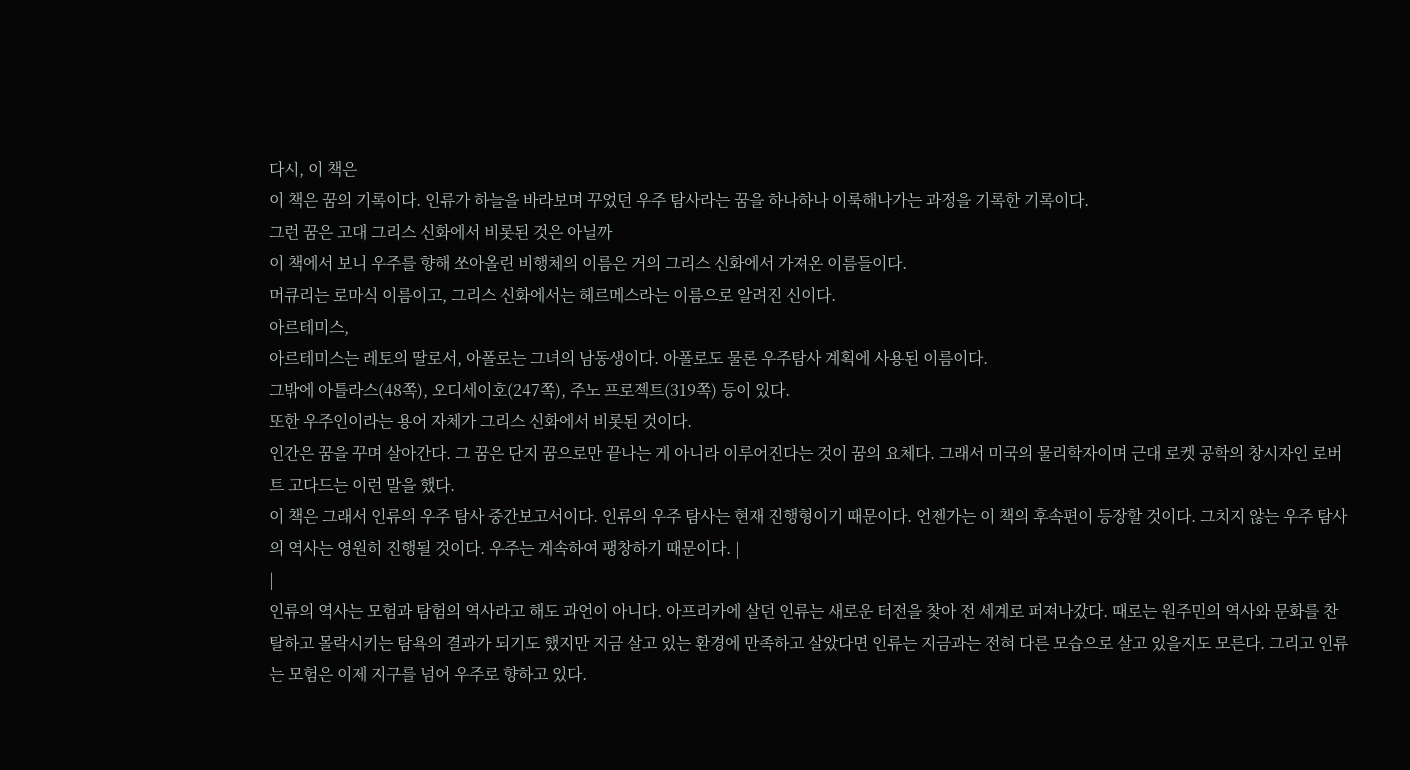다시, 이 책은
이 책은 꿈의 기록이다. 인류가 하늘을 바라보며 꾸었던 우주 탐사라는 꿈을 하나하나 이룩해나가는 과정을 기록한 기록이다.
그런 꿈은 고대 그리스 신화에서 비롯된 것은 아닐까
이 책에서 보니 우주를 향해 쏘아올린 비행체의 이름은 거의 그리스 신화에서 가져온 이름들이다.
머큐리는 로마식 이름이고, 그리스 신화에서는 헤르메스라는 이름으로 알려진 신이다.
아르테미스,
아르테미스는 레토의 딸로서, 아폴로는 그녀의 남동생이다. 아폴로도 물론 우주탐사 계획에 사용된 이름이다.
그밖에 아틀라스(48쪽), 오디세이호(247쪽), 주노 프로젝트(319쪽) 등이 있다.
또한 우주인이라는 용어 자체가 그리스 신화에서 비롯된 것이다.
인간은 꿈을 꾸며 살아간다. 그 꿈은 단지 꿈으로만 끝나는 게 아니라 이루어진다는 것이 꿈의 요체다. 그래서 미국의 물리학자이며 근대 로켓 공학의 창시자인 로버트 고다드는 이런 말을 했다.
이 책은 그래서 인류의 우주 탐사 중간보고서이다. 인류의 우주 탐사는 현재 진행형이기 때문이다. 언젠가는 이 책의 후속편이 등장할 것이다. 그치지 않는 우주 탐사의 역사는 영원히 진행될 것이다. 우주는 계속하여 팽창하기 때문이다. |
|
인류의 역사는 모험과 탐험의 역사라고 해도 과언이 아니다. 아프리카에 살던 인류는 새로운 터전을 찾아 전 세계로 퍼져나갔다. 때로는 원주민의 역사와 문화를 찬탈하고 몰락시키는 탐욕의 결과가 되기도 했지만 지금 살고 있는 환경에 만족하고 살았다면 인류는 지금과는 전혀 다른 모습으로 살고 있을지도 모른다. 그리고 인류는 모험은 이제 지구를 넘어 우주로 향하고 있다.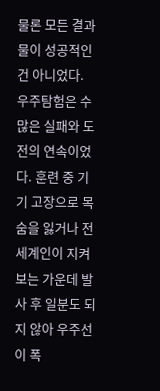물론 모든 결과물이 성공적인 건 아니었다. 우주탐험은 수많은 실패와 도전의 연속이었다. 훈련 중 기기 고장으로 목숨을 잃거나 전 세계인이 지켜보는 가운데 발사 후 일분도 되지 않아 우주선이 폭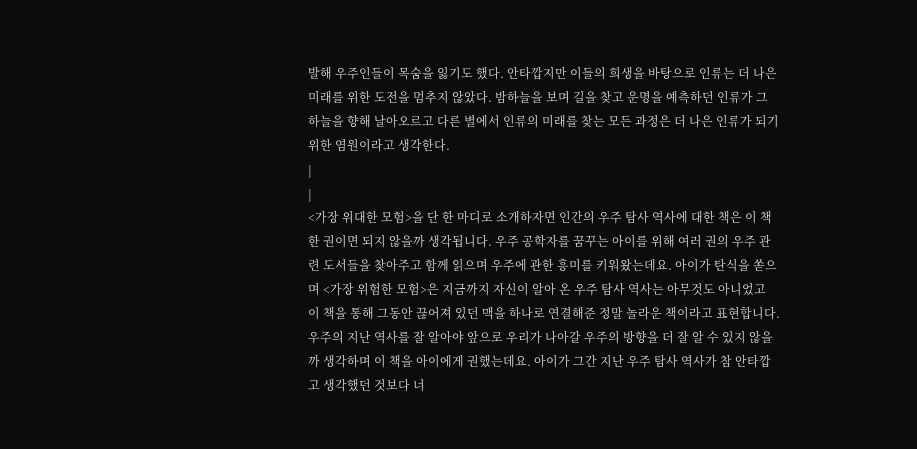발해 우주인들이 목숨을 잃기도 했다. 안타깝지만 이들의 희생을 바탕으로 인류는 더 나은 미래를 위한 도전을 멈추지 않았다. 밤하늘을 보며 길을 찾고 운명을 예측하던 인류가 그 하늘을 향해 날아오르고 다른 별에서 인류의 미래를 찾는 모든 과정은 더 나은 인류가 되기 위한 염원이라고 생각한다.
|
|
<가장 위대한 모험>을 단 한 마디로 소개하자면 인간의 우주 탐사 역사에 대한 책은 이 책 한 권이면 되지 않을까 생각됩니다. 우주 공학자를 꿈꾸는 아이를 위해 여러 권의 우주 관련 도서들을 찾아주고 함께 읽으며 우주에 관한 흥미를 키워왔는데요. 아이가 탄식을 쏟으며 <가장 위험한 모험>은 지금까지 자신이 알아 온 우주 탐사 역사는 아무것도 아니었고 이 책을 통해 그동안 끊어져 있던 맥을 하나로 연결해준 정말 놀라운 책이라고 표현합니다.
우주의 지난 역사를 잘 알아야 앞으로 우리가 나아갈 우주의 방향을 더 잘 알 수 있지 않을까 생각하며 이 책을 아이에게 권했는데요. 아이가 그간 지난 우주 탐사 역사가 참 안타깝고 생각했던 것보다 너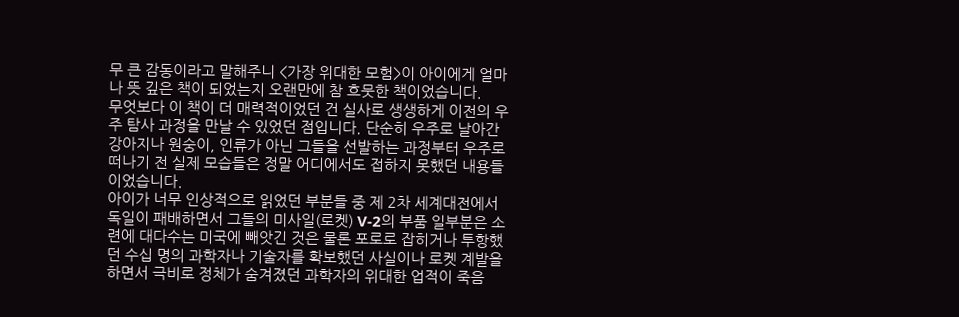무 큰 감동이라고 말해주니 <가장 위대한 모험>이 아이에게 얼마나 뜻 깊은 책이 되었는지 오랜만에 참 흐뭇한 책이었습니다.
무엇보다 이 책이 더 매력적이었던 건 실사로 생생하게 이전의 우주 탐사 과정을 만날 수 있었던 점입니다. 단순히 우주로 날아간 강아지나 원숭이, 인류가 아닌 그들을 선발하는 과정부터 우주로 떠나기 전 실제 모습들은 정말 어디에서도 접하지 못했던 내용들이었습니다.
아이가 너무 인상적으로 읽었던 부분들 중 제 2차 세계대전에서 독일이 패배하면서 그들의 미사일(로켓) V-2의 부품 일부분은 소련에 대다수는 미국에 빼앗긴 것은 물론 포로로 잡히거나 투항했던 수십 명의 과학자나 기술자를 확보했던 사실이나 로켓 계발을 하면서 극비로 정체가 숨겨졌던 과학자의 위대한 업적이 죽음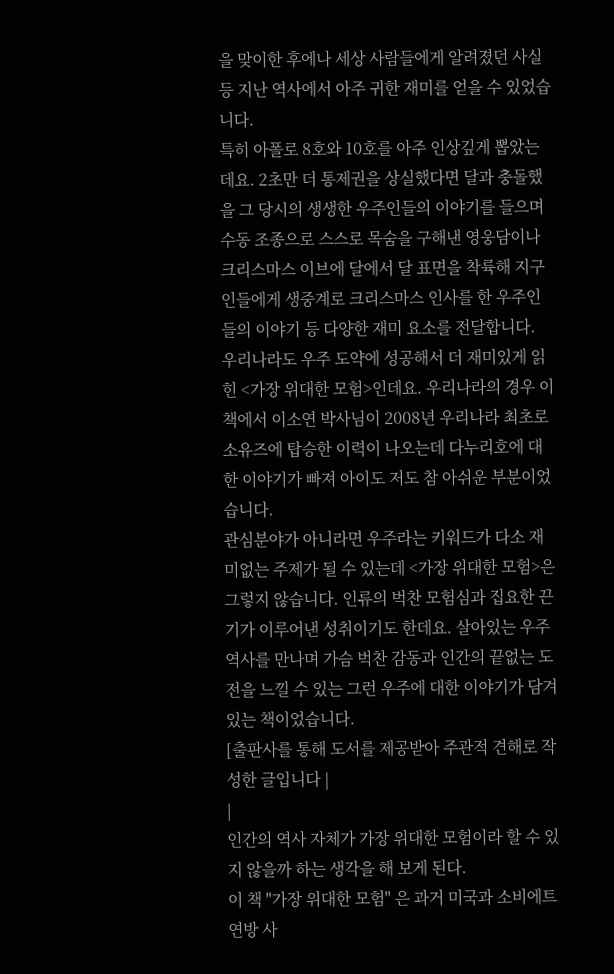을 맞이한 후에나 세상 사람들에게 알려졌던 사실 등 지난 역사에서 아주 귀한 재미를 얻을 수 있었습니다.
특히 아폴로 8호와 10호를 아주 인상깊게 뽑았는데요. 2초만 더 통제권을 상실했다면 달과 충돌했을 그 당시의 생생한 우주인들의 이야기를 들으며 수동 조종으로 스스로 목숨을 구해낸 영웅담이나 크리스마스 이브에 달에서 달 표면을 착륙해 지구인들에게 생중계로 크리스마스 인사를 한 우주인들의 이야기 등 다양한 재미 요소를 전달합니다.
우리나라도 우주 도약에 성공해서 더 재미있게 읽힌 <가장 위대한 모험>인데요. 우리나라의 경우 이 책에서 이소연 박사님이 2008년 우리나라 최초로 소유즈에 탑승한 이력이 나오는데 다누리호에 대한 이야기가 빠져 아이도 저도 참 아쉬운 부분이었습니다.
관심분야가 아니라면 우주라는 키워드가 다소 재미없는 주제가 될 수 있는데 <가장 위대한 모험>은 그렇지 않습니다. 인류의 벅찬 모험심과 집요한 끈기가 이루어낸 성취이기도 한데요. 살아있는 우주 역사를 만나며 가슴 벅찬 감동과 인간의 끝없는 도전을 느낄 수 있는 그런 우주에 대한 이야기가 담겨 있는 책이었습니다.
[출판사를 통해 도서를 제공받아 주관적 견해로 작성한 글입니다 |
|
인간의 역사 자체가 가장 위대한 모험이라 할 수 있지 않을까 하는 생각을 해 보게 된다.
이 책 "가장 위대한 모험" 은 과거 미국과 소비에트연방 사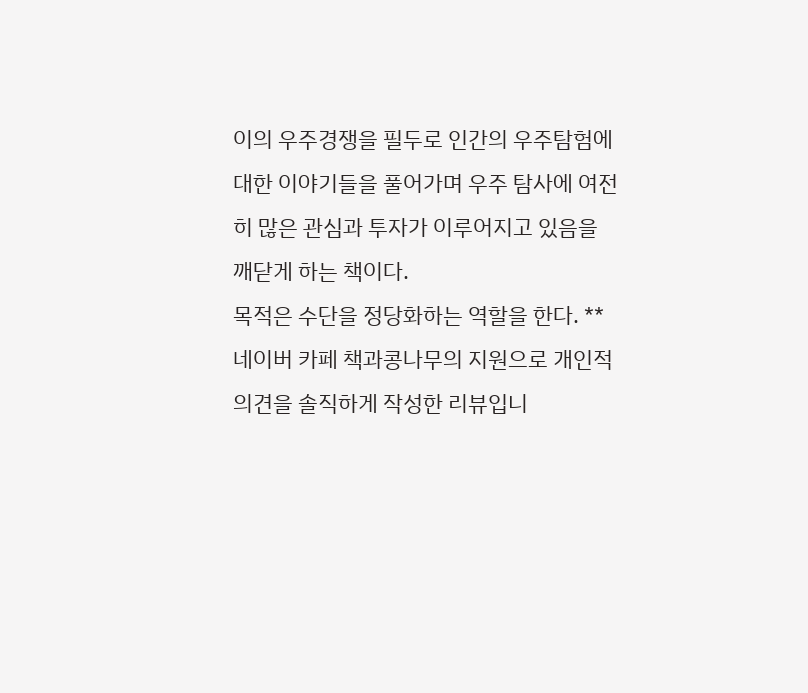이의 우주경쟁을 필두로 인간의 우주탐험에 대한 이야기들을 풀어가며 우주 탐사에 여전히 많은 관심과 투자가 이루어지고 있음을 깨닫게 하는 책이다.
목적은 수단을 정당화하는 역할을 한다. **네이버 카페 책과콩나무의 지원으로 개인적 의견을 솔직하게 작성한 리뷰입니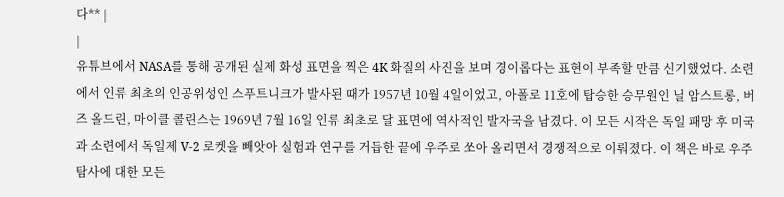다** |
|
유튜브에서 NASA를 통해 공개된 실제 화성 표면을 찍은 4K 화질의 사진을 보며 경이롭다는 표현이 부족할 만큼 신기했었다. 소련에서 인류 최초의 인공위성인 스푸트니크가 발사된 때가 1957년 10월 4일이었고, 아폴로 11호에 탑승한 승무원인 닐 암스트롱, 버즈 올드린, 마이클 콜린스는 1969년 7월 16일 인류 최초로 달 표면에 역사적인 발자국을 남겼다. 이 모든 시작은 독일 패망 후 미국과 소련에서 독일제 V-2 로켓을 빼앗아 실험과 연구를 거듭한 끝에 우주로 쏘아 올리면서 경쟁적으로 이뤄졌다. 이 책은 바로 우주 탐사에 대한 모든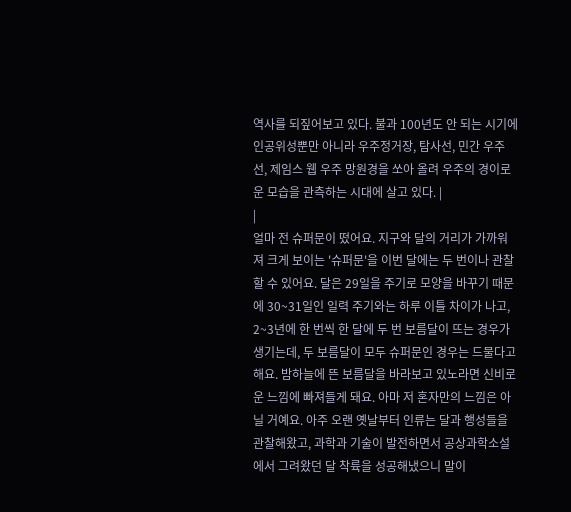역사를 되짚어보고 있다. 불과 100년도 안 되는 시기에 인공위성뿐만 아니라 우주정거장, 탐사선, 민간 우주선, 제임스 웹 우주 망원경을 쏘아 올려 우주의 경이로운 모습을 관측하는 시대에 살고 있다. |
|
얼마 전 슈퍼문이 떴어요. 지구와 달의 거리가 가까워져 크게 보이는 '슈퍼문'을 이번 달에는 두 번이나 관찰할 수 있어요. 달은 29일을 주기로 모양을 바꾸기 때문에 30~31일인 일력 주기와는 하루 이틀 차이가 나고, 2~3년에 한 번씩 한 달에 두 번 보름달이 뜨는 경우가 생기는데, 두 보름달이 모두 슈퍼문인 경우는 드물다고 해요. 밤하늘에 뜬 보름달을 바라보고 있노라면 신비로운 느낌에 빠져들게 돼요. 아마 저 혼자만의 느낌은 아닐 거예요. 아주 오랜 옛날부터 인류는 달과 행성들을 관찰해왔고, 과학과 기술이 발전하면서 공상과학소설에서 그려왔던 달 착륙을 성공해냈으니 말이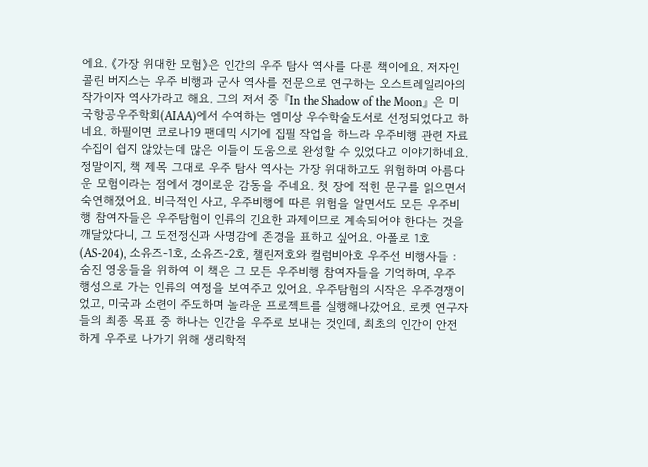에요. 《가장 위대한 모험》은 인간의 우주 탐사 역사를 다룬 책이에요. 저자인 콜린 버지스는 우주 비행과 군사 역사를 전문으로 연구하는 오스트레일리아의 작가이자 역사가라고 해요. 그의 저서 중 『In the Shadow of the Moon』 은 미국항공우주학회(AIAA)에서 수여하는 엠미상 우수학술도서로 선정되었다고 하네요. 하필이면 코로나19 팬데믹 시기에 집필 작업을 하느라 우주비행 관련 자료 수집이 쉽지 않았는데 많은 이들이 도움으로 완성할 수 있었다고 이야기하네요. 정말이지, 책 제목 그대로 우주 탐사 역사는 가장 위대하고도 위험하며 아름다운 모험이라는 점에서 경이로운 감동을 주네요. 첫 장에 적힌 문구를 읽으면서 숙연해졌어요. 비극적인 사고, 우주비행에 따른 위험을 알면서도 모든 우주비행 참여자들은 우주탐험이 인류의 긴요한 과제이므로 계속되어야 한다는 것을 깨달았다니, 그 도전정신과 사명감에 존경을 표하고 싶어요. 아폴로 1호 (AS-204), 소유즈-1호, 소유즈-2호, 챌린저호와 컬럼비아호 우주선 비행사들 : 숨진 영웅들을 위하여 이 책은 그 모든 우주비행 참여자들을 기억하며, 우주 행성으로 가는 인류의 여정을 보여주고 있어요. 우주탐험의 시작은 우주경쟁이었고, 미국과 소련이 주도하며 놀라운 프로젝트를 실행해나갔어요. 로켓 연구자들의 최종 목표 중 하나는 인간을 우주로 보내는 것인데, 최초의 인간이 안전하게 우주로 나가기 위해 생리학적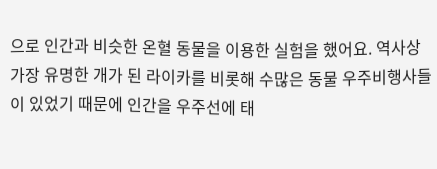으로 인간과 비슷한 온혈 동물을 이용한 실험을 했어요. 역사상 가장 유명한 개가 된 라이카를 비롯해 수많은 동물 우주비행사들이 있었기 때문에 인간을 우주선에 태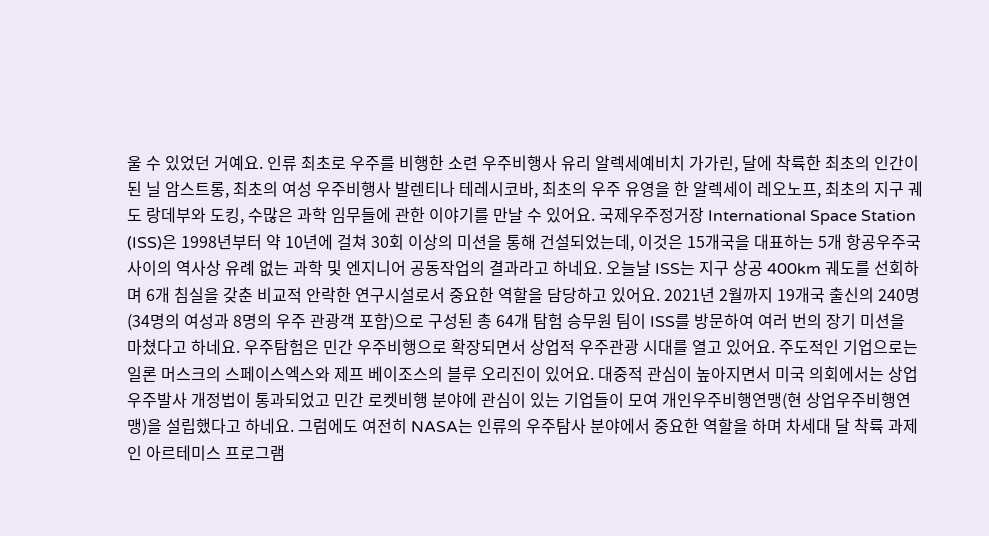울 수 있었던 거예요. 인류 최초로 우주를 비행한 소련 우주비행사 유리 알렉세예비치 가가린, 달에 착륙한 최초의 인간이 된 닐 암스트롱, 최초의 여성 우주비행사 발렌티나 테레시코바, 최초의 우주 유영을 한 알렉세이 레오노프, 최초의 지구 궤도 랑데부와 도킹, 수많은 과학 임무들에 관한 이야기를 만날 수 있어요. 국제우주정거장 International Space Station (ISS)은 1998년부터 약 10년에 걸쳐 30회 이상의 미션을 통해 건설되었는데, 이것은 15개국을 대표하는 5개 항공우주국 사이의 역사상 유례 없는 과학 및 엔지니어 공동작업의 결과라고 하네요. 오늘날 ISS는 지구 상공 400km 궤도를 선회하며 6개 침실을 갖춘 비교적 안락한 연구시설로서 중요한 역할을 담당하고 있어요. 2021년 2월까지 19개국 출신의 240명(34명의 여성과 8명의 우주 관광객 포함)으로 구성된 총 64개 탐험 승무원 팀이 ISS를 방문하여 여러 번의 장기 미션을 마쳤다고 하네요. 우주탐험은 민간 우주비행으로 확장되면서 상업적 우주관광 시대를 열고 있어요. 주도적인 기업으로는 일론 머스크의 스페이스엑스와 제프 베이조스의 블루 오리진이 있어요. 대중적 관심이 높아지면서 미국 의회에서는 상업 우주발사 개정법이 통과되었고 민간 로켓비행 분야에 관심이 있는 기업들이 모여 개인우주비행연맹(현 상업우주비행연맹)을 설립했다고 하네요. 그럼에도 여전히 NASA는 인류의 우주탐사 분야에서 중요한 역할을 하며 차세대 달 착륙 과제인 아르테미스 프로그램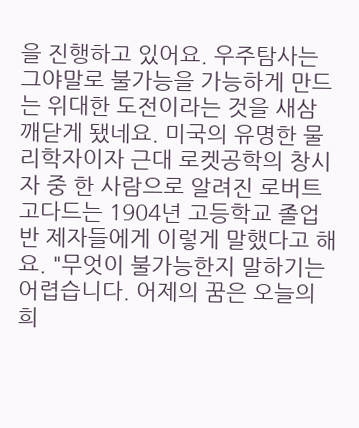을 진행하고 있어요. 우주탐사는 그야말로 불가능을 가능하게 만드는 위대한 도전이라는 것을 새삼 깨닫게 됐네요. 미국의 유명한 물리학자이자 근대 로켓공학의 창시자 중 한 사람으로 알려진 로버트 고다드는 1904년 고등학교 졸업반 제자들에게 이렇게 말했다고 해요. "무엇이 불가능한지 말하기는 어렵습니다. 어제의 꿈은 오늘의 희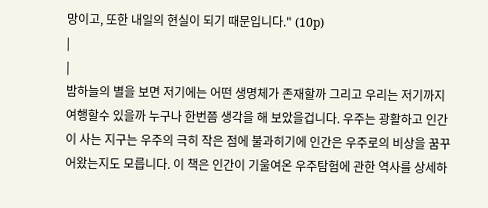망이고, 또한 내일의 현실이 되기 때문입니다." (10p)
|
|
밤하늘의 별을 보면 저기에는 어떤 생명체가 존재할까 그리고 우리는 저기까지 여행할수 있을까 누구나 한번쯤 생각을 해 보았을겁니다. 우주는 광활하고 인간이 사는 지구는 우주의 극히 작은 점에 불과히기에 인간은 우주로의 비상을 꿈꾸어왔는지도 모릅니다. 이 책은 인간이 기울여온 우주탐험에 관한 역사를 상세하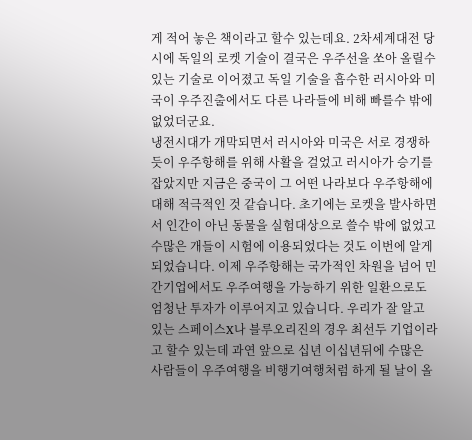게 적어 놓은 책이라고 할수 있는데요. 2차세계대전 당시에 독일의 로켓 기술이 결국은 우주선을 쏘아 올릴수 있는 기술로 이어졌고 독일 기술을 흡수한 러시아와 미국이 우주진출에서도 다른 나라들에 비해 빠를수 밖에 없었더군요.
냉전시대가 개막되면서 러시아와 미국은 서로 경쟁하듯이 우주항해를 위해 사활을 걸었고 러시아가 승기를 잡았지만 지금은 중국이 그 어떤 나라보다 우주항해에 대해 적극적인 것 같습니다. 초기에는 로켓을 발사하면서 인간이 아닌 동물을 실험대상으로 쓸수 밖에 없었고 수많은 개들이 시험에 이용되었다는 것도 이번에 알게 되었습니다. 이제 우주항해는 국가적인 차원을 넘어 민간기업에서도 우주여행을 가능하기 위한 일환으로도 엄청난 투자가 이루어지고 있습니다. 우리가 잘 알고 있는 스페이스X나 블루오리진의 경우 최선두 기업이라고 할수 있는데 과연 앞으로 십년 이십년뒤에 수많은 사람들이 우주여행을 비행기여행처럼 하게 될 날이 올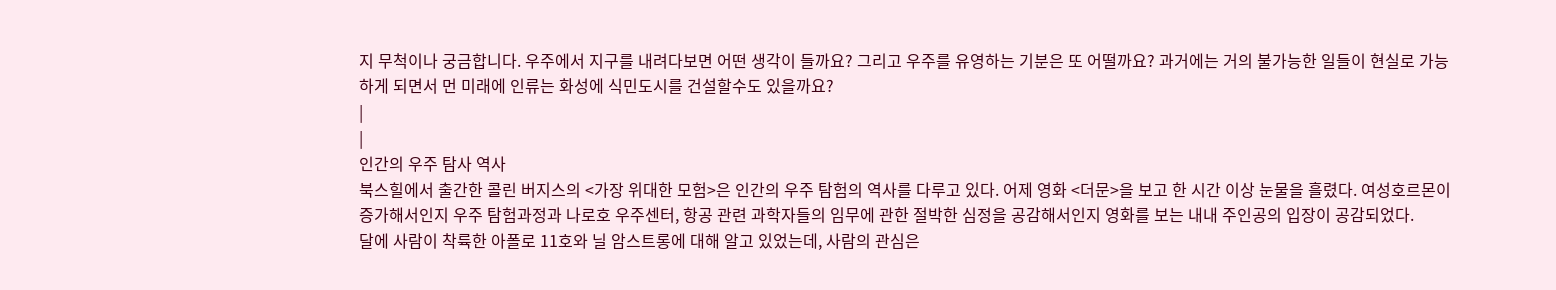지 무척이나 궁금합니다. 우주에서 지구를 내려다보면 어떤 생각이 들까요? 그리고 우주를 유영하는 기분은 또 어떨까요? 과거에는 거의 불가능한 일들이 현실로 가능하게 되면서 먼 미래에 인류는 화성에 식민도시를 건설할수도 있을까요?
|
|
인간의 우주 탐사 역사
북스힐에서 출간한 콜린 버지스의 <가장 위대한 모험>은 인간의 우주 탐험의 역사를 다루고 있다. 어제 영화 <더문>을 보고 한 시간 이상 눈물을 흘렸다. 여성호르몬이 증가해서인지 우주 탐험과정과 나로호 우주센터, 항공 관련 과학자들의 임무에 관한 절박한 심정을 공감해서인지 영화를 보는 내내 주인공의 입장이 공감되었다.
달에 사람이 착륙한 아폴로 11호와 닐 암스트롱에 대해 알고 있었는데, 사람의 관심은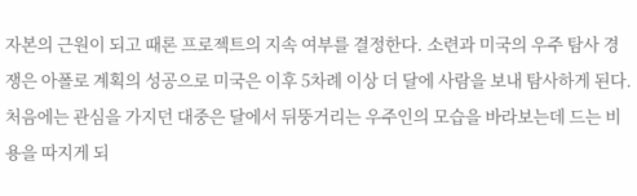자본의 근원이 되고 때론 프로젝트의 지속 여부를 결정한다. 소련과 미국의 우주 탐사 경쟁은 아폴로 계획의 성공으로 미국은 이후 5차례 이상 더 달에 사람을 보내 탐사하게 된다. 처음에는 관심을 가지던 대중은 달에서 뒤뚱거리는 우주인의 모습을 바라보는데 드는 비용을 따지게 되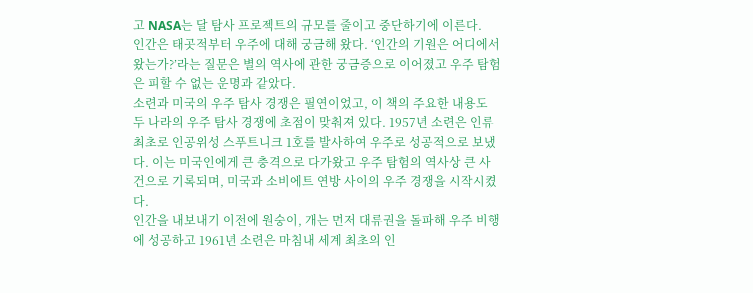고 NASA는 달 탐사 프로젝트의 규모를 줄이고 중단하기에 이른다.
인간은 태곳적부터 우주에 대해 궁금해 왔다. ‘인간의 기원은 어디에서 왔는가?’라는 질문은 별의 역사에 관한 궁금증으로 이어졌고 우주 탐험은 피할 수 없는 운명과 같았다.
소련과 미국의 우주 탐사 경쟁은 필연이었고, 이 책의 주요한 내용도 두 나라의 우주 탐사 경쟁에 초점이 맞춰져 있다. 1957년 소련은 인류 최초로 인공위성 스푸트니크 1호를 발사하여 우주로 성공적으로 보냈다. 이는 미국인에게 큰 충격으로 다가왔고 우주 탐험의 역사상 큰 사건으로 기록되며, 미국과 소비에트 연방 사이의 우주 경쟁을 시작시켰다.
인간을 내보내기 이전에 원숭이, 개는 먼저 대류권을 돌파해 우주 비행에 성공하고 1961년 소련은 마침내 세계 최초의 인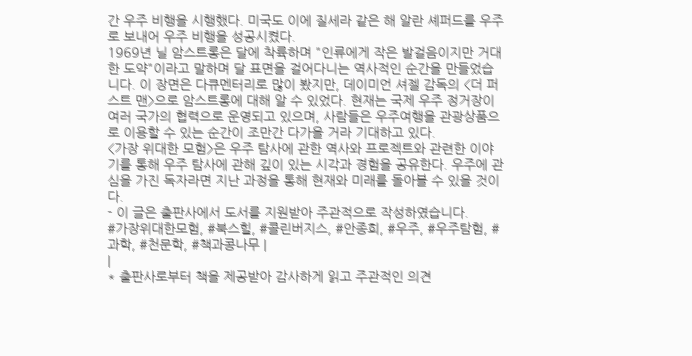간 우주 비행을 시행했다. 미국도 이에 질세라 같은 해 알란 셰퍼드를 우주로 보내어 우주 비행을 성공시켰다.
1969년 닐 암스트롱은 달에 착륙하며 "인류에게 작은 발걸음이지만 거대한 도약"이라고 말하며 달 표면을 걸어다니는 역사적인 순간을 만들었습니다. 이 장면은 다큐멘터리로 많이 봤지만, 데이미언 셔젤 감독의 <더 퍼스트 맨>으로 암스트롱에 대해 알 수 있었다. 현재는 국제 우주 정거장이 여러 국가의 협력으로 운영되고 있으며, 사람들은 우주여행을 관광상품으로 이용할 수 있는 순간이 조만간 다가올 거라 기대하고 있다.
<가장 위대한 모험>은 우주 탐사에 관한 역사와 프로젝트와 관련한 이야기를 통해 우주 탐사에 관해 깊이 있는 시각과 경험을 공유한다. 우주에 관심을 가진 독자라면 지난 과정을 통해 현재와 미래를 돌아볼 수 있을 것이다.
- 이 글은 출판사에서 도서를 지원받아 주관적으로 작성하였습니다.
#가장위대한모험, #북스힐, #콜린버지스, #안종희, #우주, #우주탐험, #과학, #천문학, #책과콩나무 |
|
* 출판사로부터 책을 제공받아 감사하게 읽고 주관적인 의견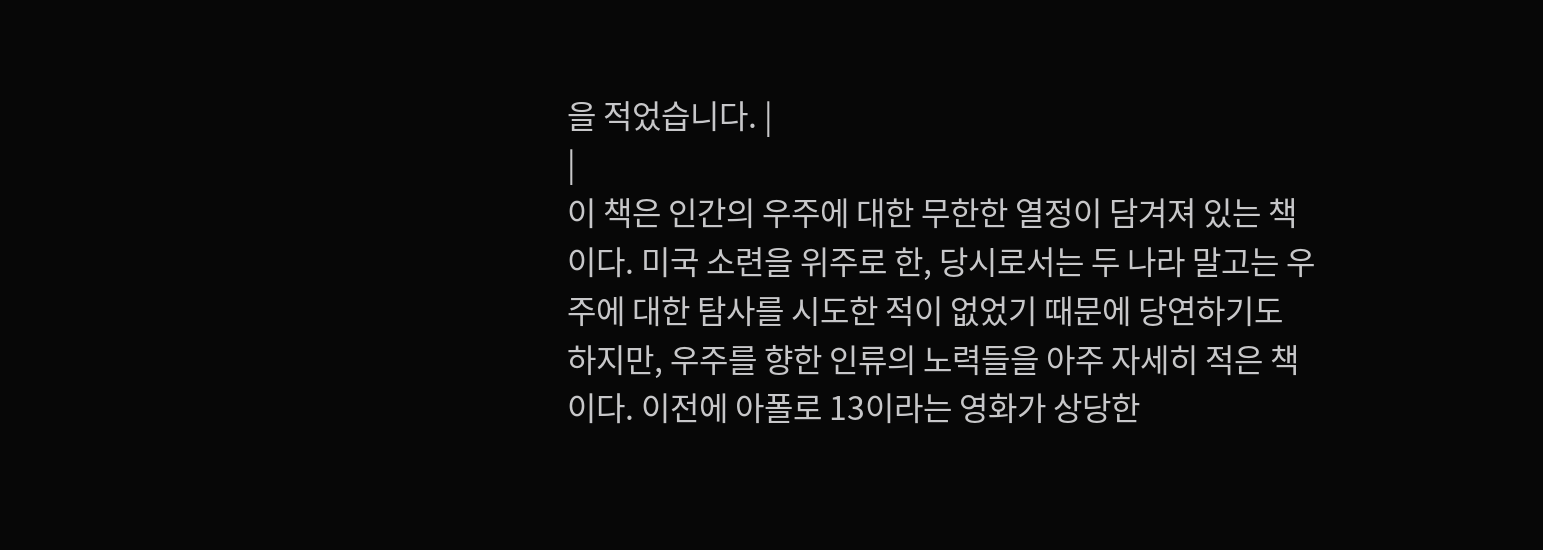을 적었습니다. |
|
이 책은 인간의 우주에 대한 무한한 열정이 담겨져 있는 책이다. 미국 소련을 위주로 한, 당시로서는 두 나라 말고는 우주에 대한 탐사를 시도한 적이 없었기 때문에 당연하기도 하지만, 우주를 향한 인류의 노력들을 아주 자세히 적은 책이다. 이전에 아폴로 13이라는 영화가 상당한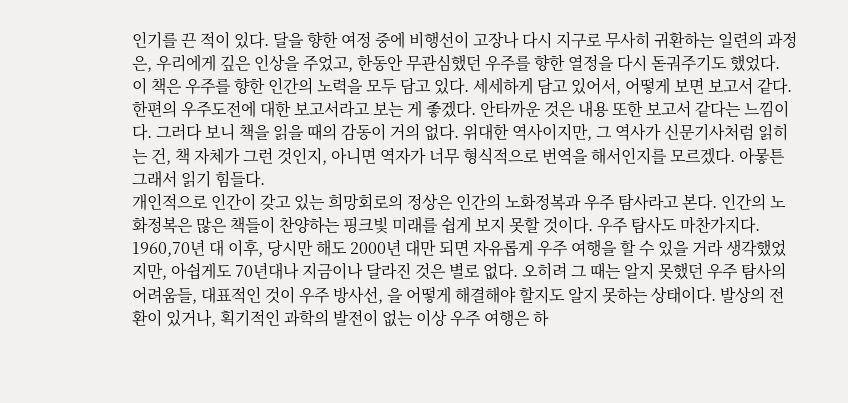인기를 끈 적이 있다. 달을 향한 여정 중에 비행선이 고장나 다시 지구로 무사히 귀환하는 일련의 과정은, 우리에게 깊은 인상을 주었고, 한동안 무관심했던 우주를 향한 열정을 다시 돋궈주기도 했었다.
이 책은 우주를 향한 인간의 노력을 모두 담고 있다. 세세하게 담고 있어서, 어떻게 보면 보고서 같다. 한편의 우주도전에 대한 보고서라고 보는 게 좋겠다. 안타까운 것은 내용 또한 보고서 같다는 느낌이다. 그러다 보니 책을 읽을 때의 감동이 거의 없다. 위대한 역사이지만, 그 역사가 신문기사처럼 읽히는 건, 책 자체가 그런 것인지, 아니면 역자가 너무 형식적으로 번역을 해서인지를 모르겠다. 아뭏튼 그래서 읽기 힘들다.
개인적으로 인간이 갖고 있는 희망회로의 정상은 인간의 노화정복과 우주 탐사라고 본다. 인간의 노화정복은 많은 책들이 찬양하는 핑크빛 미래를 쉽게 보지 못할 것이다. 우주 탐사도 마찬가지다. 1960,70년 대 이후, 당시만 해도 2000년 대만 되면 자유롭게 우주 여행을 할 수 있을 거라 생각했었지만, 아쉽게도 70년대나 지금이나 달라진 것은 별로 없다. 오히려 그 때는 알지 못했던 우주 탐사의 어려움들, 대표적인 것이 우주 방사선, 을 어떻게 해결해야 할지도 알지 못하는 상태이다. 발상의 전환이 있거나, 획기적인 과학의 발전이 없는 이상 우주 여행은 하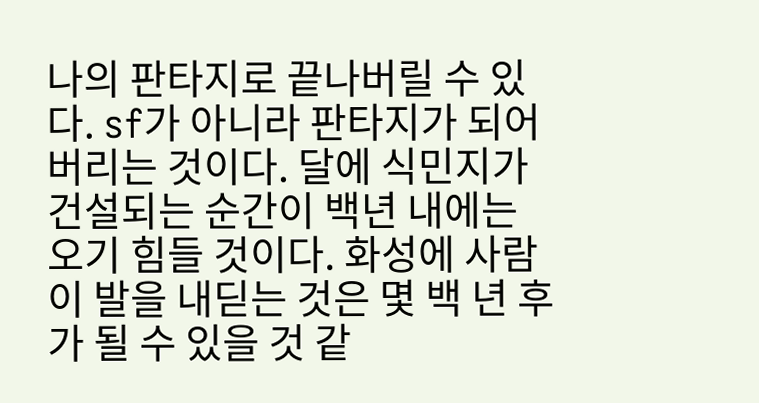나의 판타지로 끝나버릴 수 있다. sf가 아니라 판타지가 되어버리는 것이다. 달에 식민지가 건설되는 순간이 백년 내에는 오기 힘들 것이다. 화성에 사람이 발을 내딛는 것은 몇 백 년 후가 될 수 있을 것 같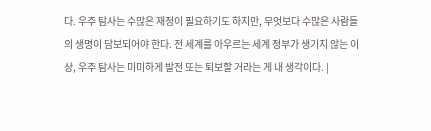다. 우주 탐사는 수많은 재정이 필요하기도 하지만, 무엇보다 수많은 사람들의 생명이 담보되어야 한다. 전 세계를 아우르는 세계 정부가 생기지 않는 이상, 우주 탐사는 미미하게 발전 또는 퇴보할 거라는 게 내 생각이다. |